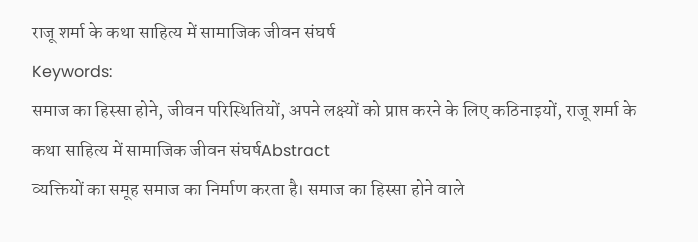राजू शर्मा के कथा साहित्य में सामाजिक जीवन संघर्ष
Keywords:
समाज का हिस्सा होने, जीवन परिस्थितियों, अपने लक्ष्यों को प्राप्त करने के लिए कठिनाइयों, राजू शर्मा के कथा साहित्य में सामाजिक जीवन संघर्षAbstract
व्यक्तियों का समूह समाज का निर्माण करता है। समाज का हिस्सा होने वाले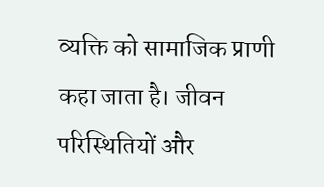व्यक्ति को सामाजिक प्राणी कहा जाता है। जीवन परिस्थितियों और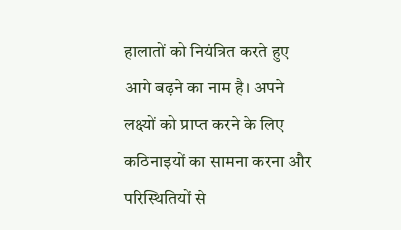हालातों को नियंत्रित करते हुए आगे बढ़ने का नाम है। अपने लक्ष्यों को प्राप्त करने के लिए कठिनाइयों का सामना करना और परिस्थितियों से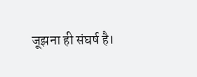जूझना ही संघर्ष है।